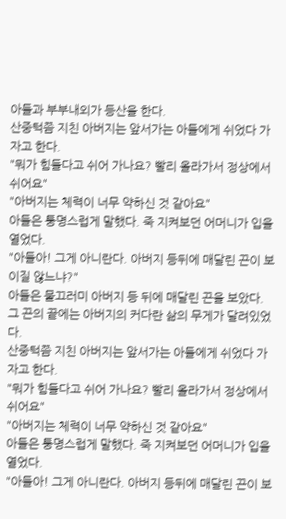아들과 부부내외가 등산을 한다.
산중턱쯤 지친 아버지는 앞서가는 아들에게 쉬었다 가자고 한다.
"뭐가 힘들다고 쉬어 가나요? 빨리 올라가서 정상에서 쉬어요"
"아버지는 체력이 너무 약하신 것 같아요"
아들은 퉁명스럽게 말했다. 죽 지켜보던 어머니가 입을 열었다.
"아들아! 그게 아니란다. 아버지 등뒤에 매달린 끈이 보이질 않느냐?"
아들은 물끄러미 아버지 등 뒤에 매달린 끈을 보았다. 그 끈의 끝에는 아버지의 커다란 삶의 무게가 달려있었다.
산중턱쯤 지친 아버지는 앞서가는 아들에게 쉬었다 가자고 한다.
"뭐가 힘들다고 쉬어 가나요? 빨리 올라가서 정상에서 쉬어요"
"아버지는 체력이 너무 약하신 것 같아요"
아들은 퉁명스럽게 말했다. 죽 지켜보던 어머니가 입을 열었다.
"아들아! 그게 아니란다. 아버지 등뒤에 매달린 끈이 보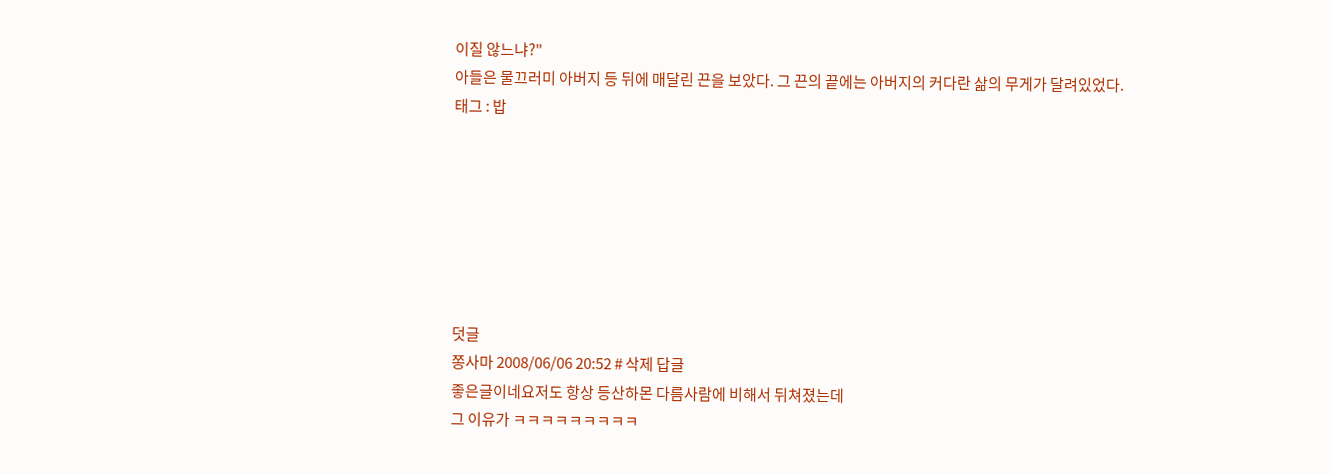이질 않느냐?"
아들은 물끄러미 아버지 등 뒤에 매달린 끈을 보았다. 그 끈의 끝에는 아버지의 커다란 삶의 무게가 달려있었다.
태그 : 밥







덧글
쫑사마 2008/06/06 20:52 # 삭제 답글
좋은글이네요저도 항상 등산하몬 다름사람에 비해서 뒤쳐졌는데
그 이유가 ㅋㅋㅋㅋㅋㅋㅋㅋㅋ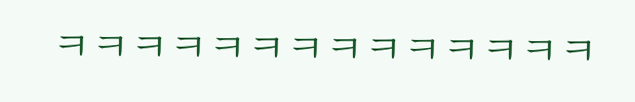ㅋㅋㅋㅋㅋㅋㅋㅋㅋㅋㅋㅋㅋㅋ